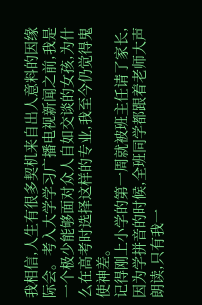我相信,人生有很多契机来自出人意料的因缘际会。考入大学学习广播电视新闻之前,我是一个极少能够面对众人自如交谈的女孩,为什么在高考时选择这样的专业,我至今仍觉得鬼使神差。
记得刚上小学的第一周就被班主任请了家长,因为学拼音的时候,全班同学都跟着老师大声朗读,只有我一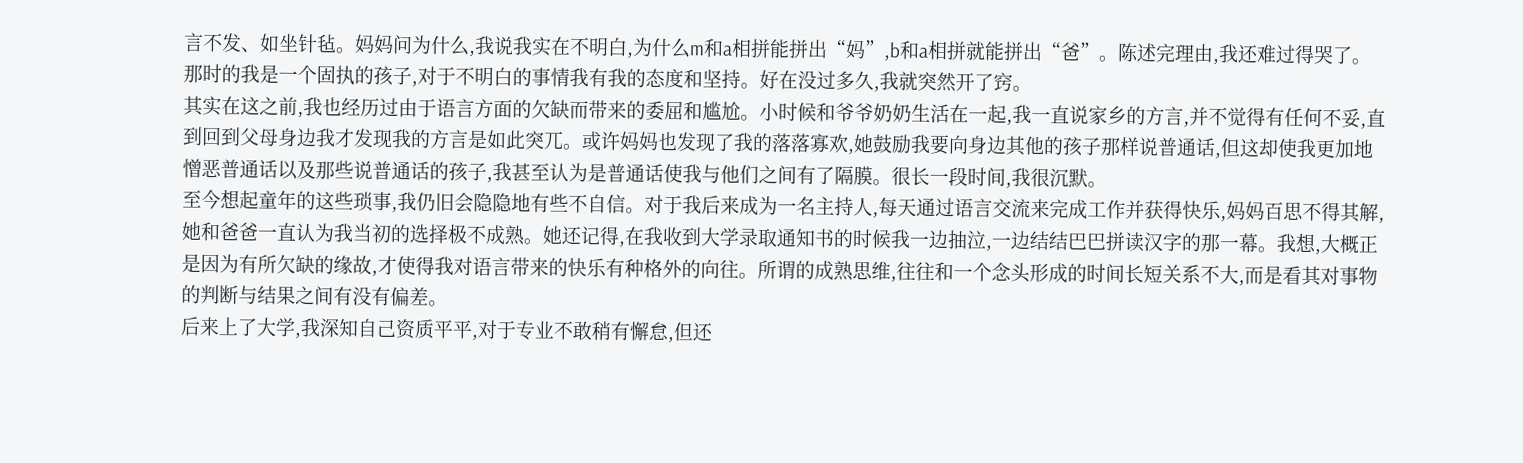言不发、如坐针毡。妈妈问为什么,我说我实在不明白,为什么m和a相拼能拼出“妈”,b和a相拼就能拼出“爸”。陈述完理由,我还难过得哭了。那时的我是一个固执的孩子,对于不明白的事情我有我的态度和坚持。好在没过多久,我就突然开了窍。
其实在这之前,我也经历过由于语言方面的欠缺而带来的委屈和尴尬。小时候和爷爷奶奶生活在一起,我一直说家乡的方言,并不觉得有任何不妥,直到回到父母身边我才发现我的方言是如此突兀。或许妈妈也发现了我的落落寡欢,她鼓励我要向身边其他的孩子那样说普通话,但这却使我更加地憎恶普通话以及那些说普通话的孩子,我甚至认为是普通话使我与他们之间有了隔膜。很长一段时间,我很沉默。
至今想起童年的这些琐事,我仍旧会隐隐地有些不自信。对于我后来成为一名主持人,每天通过语言交流来完成工作并获得快乐,妈妈百思不得其解,她和爸爸一直认为我当初的选择极不成熟。她还记得,在我收到大学录取通知书的时候我一边抽泣,一边结结巴巴拼读汉字的那一幕。我想,大概正是因为有所欠缺的缘故,才使得我对语言带来的快乐有种格外的向往。所谓的成熟思维,往往和一个念头形成的时间长短关系不大,而是看其对事物的判断与结果之间有没有偏差。
后来上了大学,我深知自己资质平平,对于专业不敢稍有懈怠,但还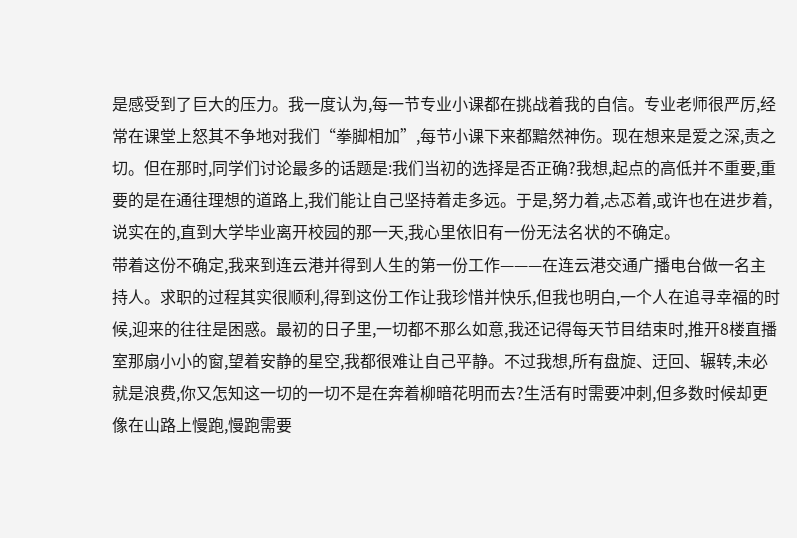是感受到了巨大的压力。我一度认为,每一节专业小课都在挑战着我的自信。专业老师很严厉,经常在课堂上怒其不争地对我们“拳脚相加”,每节小课下来都黯然神伤。现在想来是爱之深,责之切。但在那时,同学们讨论最多的话题是:我们当初的选择是否正确?我想,起点的高低并不重要,重要的是在通往理想的道路上,我们能让自己坚持着走多远。于是,努力着,忐忑着,或许也在进步着,说实在的,直到大学毕业离开校园的那一天,我心里依旧有一份无法名状的不确定。
带着这份不确定,我来到连云港并得到人生的第一份工作———在连云港交通广播电台做一名主持人。求职的过程其实很顺利,得到这份工作让我珍惜并快乐,但我也明白,一个人在追寻幸福的时候,迎来的往往是困惑。最初的日子里,一切都不那么如意,我还记得每天节目结束时,推开8楼直播室那扇小小的窗,望着安静的星空,我都很难让自己平静。不过我想,所有盘旋、迂回、辗转,未必就是浪费,你又怎知这一切的一切不是在奔着柳暗花明而去?生活有时需要冲刺,但多数时候却更像在山路上慢跑,慢跑需要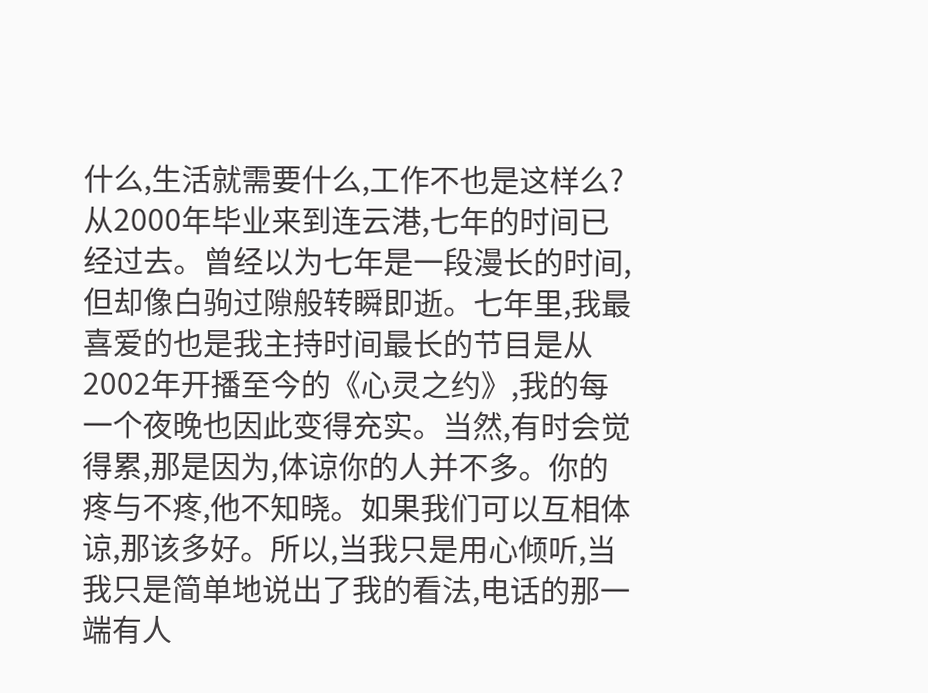什么,生活就需要什么,工作不也是这样么?
从2000年毕业来到连云港,七年的时间已经过去。曾经以为七年是一段漫长的时间,但却像白驹过隙般转瞬即逝。七年里,我最喜爱的也是我主持时间最长的节目是从2002年开播至今的《心灵之约》,我的每一个夜晚也因此变得充实。当然,有时会觉得累,那是因为,体谅你的人并不多。你的疼与不疼,他不知晓。如果我们可以互相体谅,那该多好。所以,当我只是用心倾听,当我只是简单地说出了我的看法,电话的那一端有人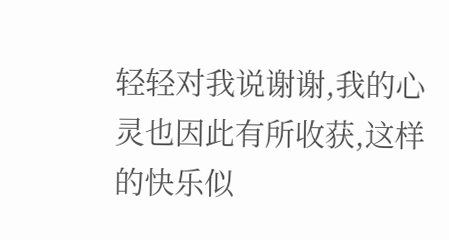轻轻对我说谢谢,我的心灵也因此有所收获,这样的快乐似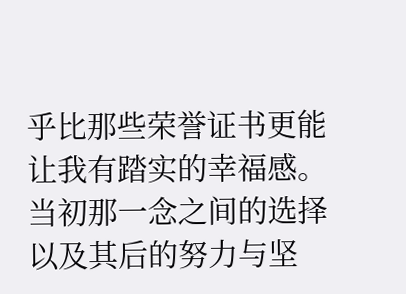乎比那些荣誉证书更能让我有踏实的幸福感。当初那一念之间的选择以及其后的努力与坚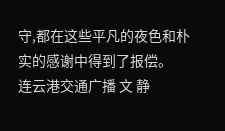守,都在这些平凡的夜色和朴实的感谢中得到了报偿。
连云港交通广播 文 静